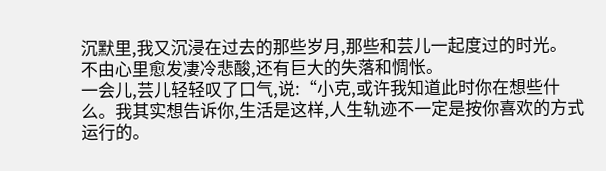沉默里,我又沉浸在过去的那些岁月,那些和芸儿一起度过的时光。
不由心里愈发凄冷悲酸,还有巨大的失落和惆怅。
一会儿,芸儿轻轻叹了口气,说:“小克,或许我知道此时你在想些什么。我其实想告诉你,生活是这样,人生轨迹不一定是按你喜欢的方式运行的。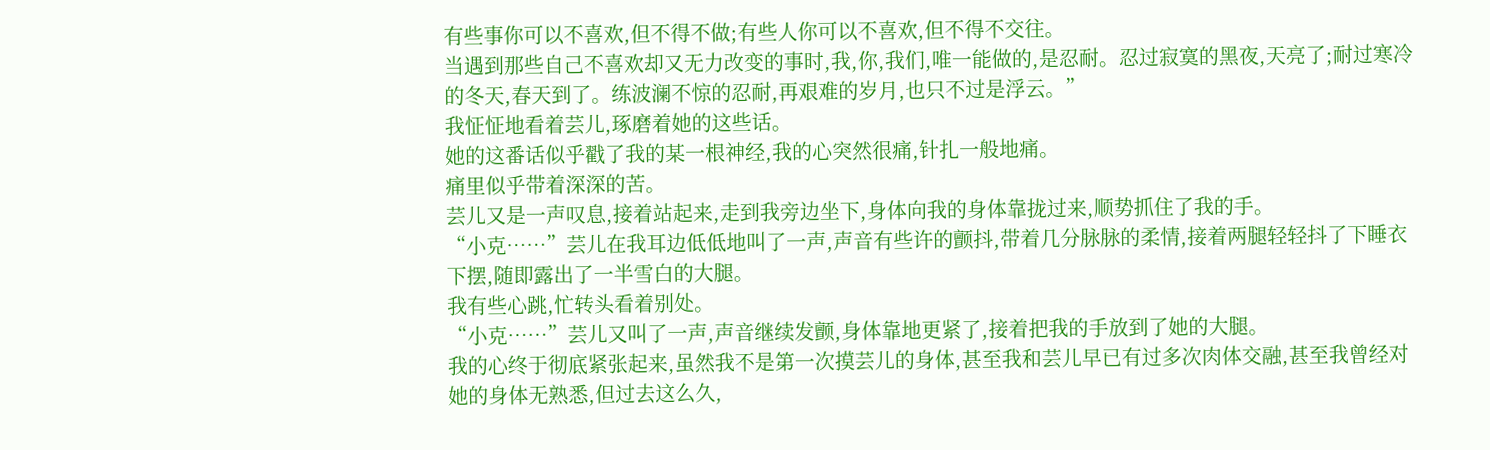有些事你可以不喜欢,但不得不做;有些人你可以不喜欢,但不得不交往。
当遇到那些自己不喜欢却又无力改变的事时,我,你,我们,唯一能做的,是忍耐。忍过寂寞的黑夜,天亮了;耐过寒冷的冬天,春天到了。练波澜不惊的忍耐,再艰难的岁月,也只不过是浮云。”
我怔怔地看着芸儿,琢磨着她的这些话。
她的这番话似乎戳了我的某一根神经,我的心突然很痛,针扎一般地痛。
痛里似乎带着深深的苦。
芸儿又是一声叹息,接着站起来,走到我旁边坐下,身体向我的身体靠拢过来,顺势抓住了我的手。
“小克……”芸儿在我耳边低低地叫了一声,声音有些许的颤抖,带着几分脉脉的柔情,接着两腿轻轻抖了下睡衣下摆,随即露出了一半雪白的大腿。
我有些心跳,忙转头看着别处。
“小克……”芸儿又叫了一声,声音继续发颤,身体靠地更紧了,接着把我的手放到了她的大腿。
我的心终于彻底紧张起来,虽然我不是第一次摸芸儿的身体,甚至我和芸儿早已有过多次肉体交融,甚至我曾经对她的身体无熟悉,但过去这么久,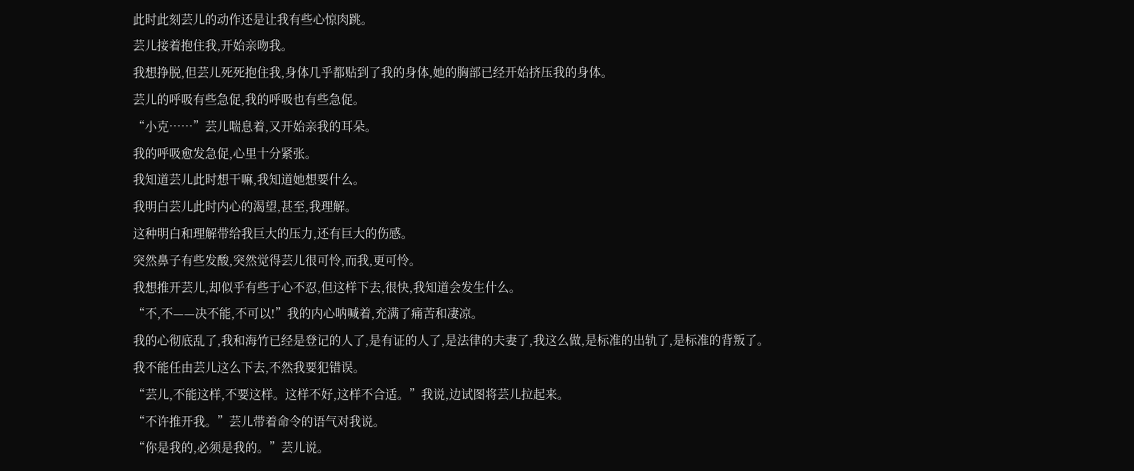此时此刻芸儿的动作还是让我有些心惊肉跳。
芸儿接着抱住我,开始亲吻我。
我想挣脱,但芸儿死死抱住我,身体几乎都贴到了我的身体,她的胸部已经开始挤压我的身体。
芸儿的呼吸有些急促,我的呼吸也有些急促。
“小克……”芸儿喘息着,又开始亲我的耳朵。
我的呼吸愈发急促,心里十分紧张。
我知道芸儿此时想干嘛,我知道她想要什么。
我明白芸儿此时内心的渴望,甚至,我理解。
这种明白和理解带给我巨大的压力,还有巨大的伤感。
突然鼻子有些发酸,突然觉得芸儿很可怜,而我,更可怜。
我想推开芸儿,却似乎有些于心不忍,但这样下去,很快,我知道会发生什么。
“不,不——决不能,不可以!”我的内心呐喊着,充满了痛苦和凄凉。
我的心彻底乱了,我和海竹已经是登记的人了,是有证的人了,是法律的夫妻了,我这么做,是标准的出轨了,是标准的背叛了。
我不能任由芸儿这么下去,不然我要犯错误。
“芸儿,不能这样,不要这样。这样不好,这样不合适。”我说,边试图将芸儿拉起来。
“不许推开我。”芸儿带着命令的语气对我说。
“你是我的,必须是我的。”芸儿说。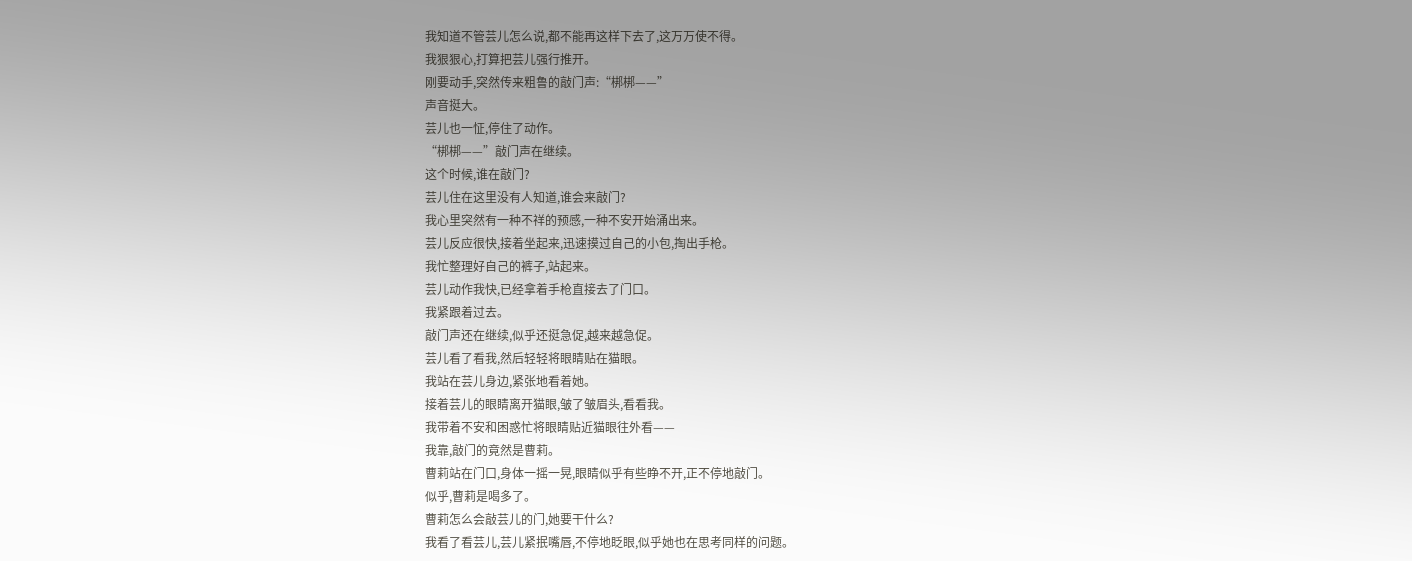我知道不管芸儿怎么说,都不能再这样下去了,这万万使不得。
我狠狠心,打算把芸儿强行推开。
刚要动手,突然传来粗鲁的敲门声:“梆梆——”
声音挺大。
芸儿也一怔,停住了动作。
“梆梆——”敲门声在继续。
这个时候,谁在敲门?
芸儿住在这里没有人知道,谁会来敲门?
我心里突然有一种不祥的预感,一种不安开始涌出来。
芸儿反应很快,接着坐起来,迅速摸过自己的小包,掏出手枪。
我忙整理好自己的裤子,站起来。
芸儿动作我快,已经拿着手枪直接去了门口。
我紧跟着过去。
敲门声还在继续,似乎还挺急促,越来越急促。
芸儿看了看我,然后轻轻将眼睛贴在猫眼。
我站在芸儿身边,紧张地看着她。
接着芸儿的眼睛离开猫眼,皱了皱眉头,看看我。
我带着不安和困惑忙将眼睛贴近猫眼往外看——
我靠,敲门的竟然是曹莉。
曹莉站在门口,身体一摇一晃,眼睛似乎有些睁不开,正不停地敲门。
似乎,曹莉是喝多了。
曹莉怎么会敲芸儿的门,她要干什么?
我看了看芸儿,芸儿紧抿嘴唇,不停地眨眼,似乎她也在思考同样的问题。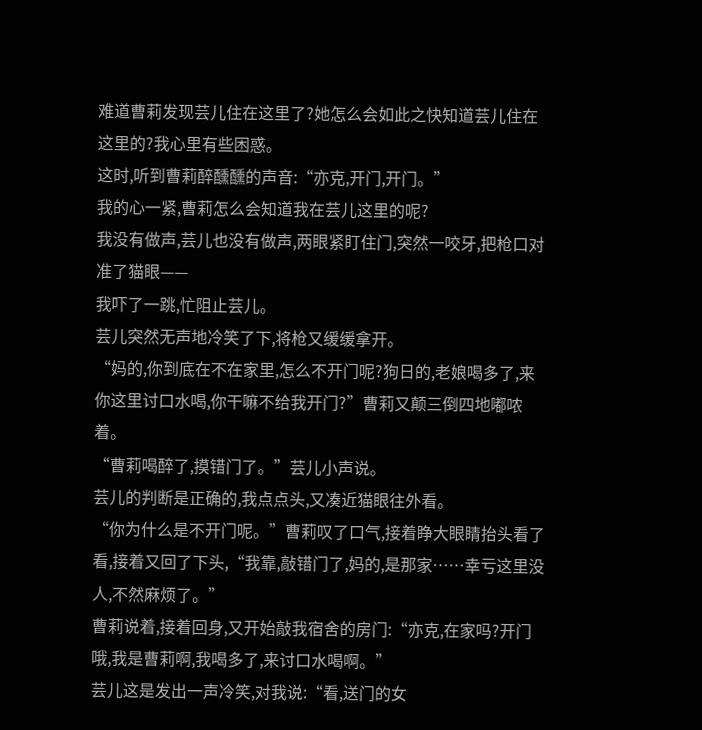难道曹莉发现芸儿住在这里了?她怎么会如此之快知道芸儿住在这里的?我心里有些困惑。
这时,听到曹莉醉醺醺的声音:“亦克,开门,开门。”
我的心一紧,曹莉怎么会知道我在芸儿这里的呢?
我没有做声,芸儿也没有做声,两眼紧盯住门,突然一咬牙,把枪口对准了猫眼——
我吓了一跳,忙阻止芸儿。
芸儿突然无声地冷笑了下,将枪又缓缓拿开。
“妈的,你到底在不在家里,怎么不开门呢?狗日的,老娘喝多了,来你这里讨口水喝,你干嘛不给我开门?”曹莉又颠三倒四地嘟哝着。
“曹莉喝醉了,摸错门了。”芸儿小声说。
芸儿的判断是正确的,我点点头,又凑近猫眼往外看。
“你为什么是不开门呢。”曹莉叹了口气,接着睁大眼睛抬头看了看,接着又回了下头,“我靠,敲错门了,妈的,是那家……幸亏这里没人,不然麻烦了。”
曹莉说着,接着回身,又开始敲我宿舍的房门:“亦克,在家吗?开门哦,我是曹莉啊,我喝多了,来讨口水喝啊。”
芸儿这是发出一声冷笑,对我说:“看,送门的女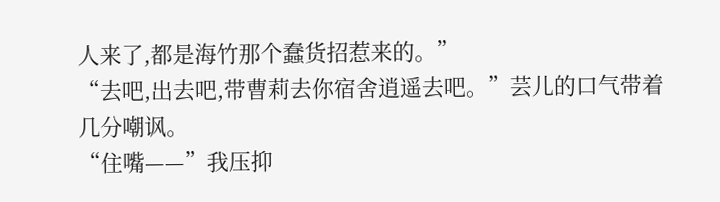人来了,都是海竹那个蠢货招惹来的。”
“去吧,出去吧,带曹莉去你宿舍逍遥去吧。”芸儿的口气带着几分嘲讽。
“住嘴——”我压抑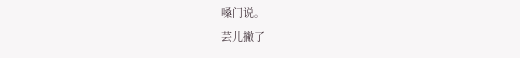嗓门说。
芸儿撇了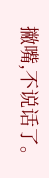撇嘴,不说话了。